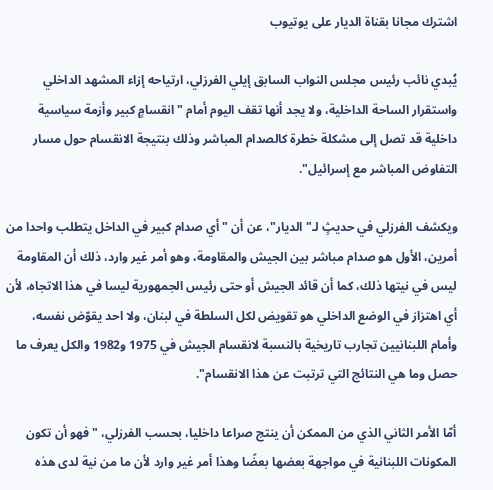اشترك مجانا بقناة الديار على يوتيوب

يُبدي نائب رئيس مجلس النواب السابق إيلي الفرزلي، ارتياحه إزاء المشهد الداخلي واستقرار الساحة الداخلية، ولا يجد أنها تقف اليوم أمام "انقسامٍ كبير وأزمة سياسية داخلية قد تصل إلى مشكلة خطرة كالصدام المباشر وذلك بنتيجة الانقسام حول مسار التفاوض المباشر مع إسرائيل".

ويكشف الفرزلي في حديثٍ لـ"الديار"، عن أن "أي صدام كبير في الداخل يتطلب واحدا من أمرين، الأول هو صدام مباشر بين الجيش والمقاومة، وهو أمر غير وارد، ذلك أن المقاومة ليس في نيتها ذلك، كما أن قائد الجيش أو حتى رئيس الجمهورية ليسا في هذا الاتجاه، لأن أي اهتزاز في الوضع الداخلي هو تقويض لكل السلطة في لبنان، ولا احد يقوّض نفسه، وأمام اللبنانيين تجارب تاريخية بالنسبة لانقسام الجيش في 1975 و1982 والكل يعرف ما حصل وما هي النتائج التي ترتبت عن هذا الانقسام".

أمّا الأمر الثاني الذي من الممكن أن ينتج صراعا داخليا، بحسب الفرزلي، "فهو أن تكون المكونات اللبنانية في مواجهة بعضها بعضًا وهذا أمر غير وارد لأن ما من نية لدى هذه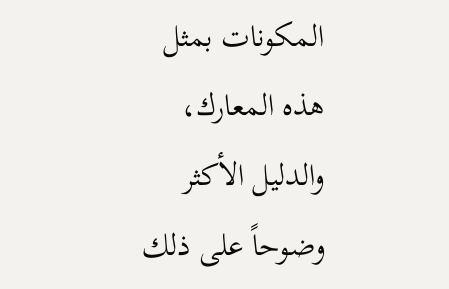المكونات بمثل هذه المعارك، والدليل الأكثر وضوحاً على ذلك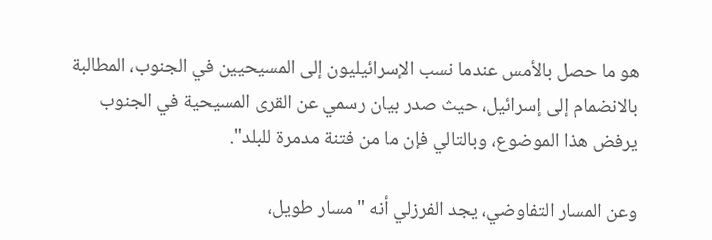هو ما حصل بالأمس عندما نسب الإسرائيليون إلى المسيحيين في الجنوب، المطالبة بالانضمام إلى إسرائيل، حيث صدر بيان رسمي عن القرى المسيحية في الجنوب يرفض هذا الموضوع، وبالتالي فإن ما من فتنة مدمرة للبلد".

وعن المسار التفاوضي، يجد الفرزلي أنه "مسار طويل،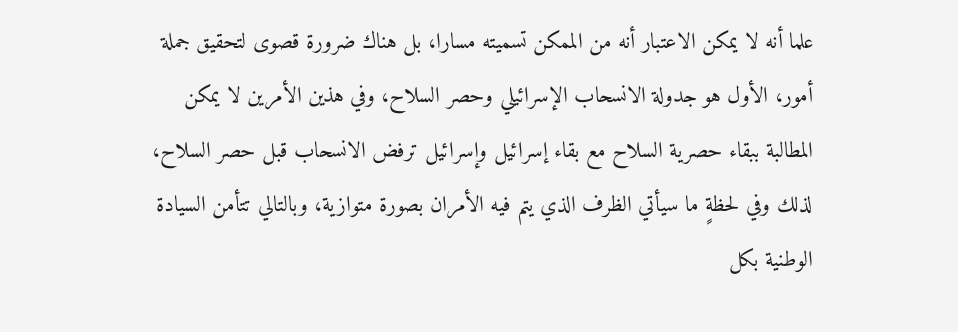علما أنه لا يمكن الاعتبار أنه من الممكن تسميته مسارا، بل هناك ضرورة قصوى لتحقيق جملة أمور، الأول هو جدولة الانسحاب الإسرائيلي وحصر السلاح، وفي هذين الأمرين لا يمكن المطالبة ببقاء حصرية السلاح مع بقاء إسرائيل وإسرائيل ترفض الانسحاب قبل حصر السلاح، لذلك وفي لحظةٍ ما سيأتي الظرف الذي يتم فيه الأمران بصورة متوازية، وبالتالي تتأمن السيادة الوطنية بكل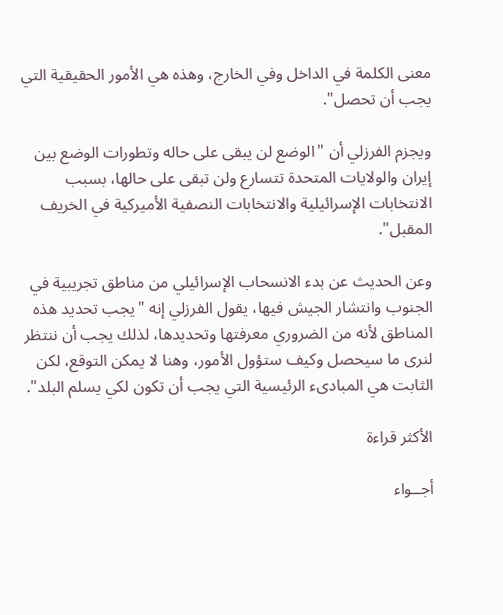معنى الكلمة في الداخل وفي الخارج، وهذه هي الأمور الحقيقية التي يجب أن تحصل".

ويجزم الفرزلي أن "الوضع لن يبقى على حاله وتطورات الوضع بين إيران والولايات المتحدة تتسارع ولن تبقى على حالها، بسبب الانتخابات الإسرائيلية والانتخابات النصفية الأميركية في الخريف المقبل".

وعن الحديث عن بدء الانسحاب الإسرائيلي من مناطق تجريبية في الجنوب وانتشار الجيش فيها، يقول الفرزلي إنه "يجب تحديد هذه المناطق لأنه من الضروري معرفتها وتحديدها، لذلك يجب أن ننتظر لنرى ما سيحصل وكيف ستؤول الأمور، وهنا لا يمكن التوقع، لكن الثابت هي المبادىء الرئيسية التي يجب أن تكون لكي يسلم البلد".

الأكثر قراءة

أجــواء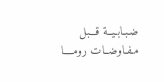ضـبـابـيــة قـــبل مـفـاوضــات رومــــا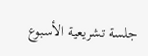جلسة تشريعية الأسبوع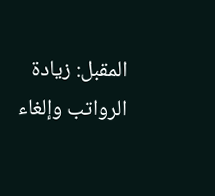المقبل: زيادة الرواتب وإلغاء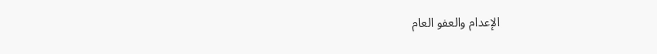الإعدام والعفو العام